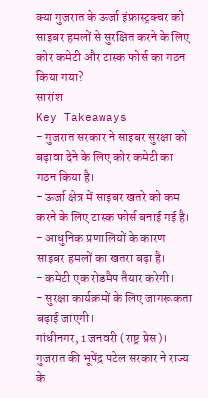क्या गुजरात के ऊर्जा इंफ्रास्ट्रक्चर को साइबर हमलों से सुरक्षित करने के लिए कोर कमेटी और टास्क फोर्स का गठन किया गया?
सारांश
Key Takeaways
- गुजरात सरकार ने साइबर सुरक्षा को बढ़ावा देने के लिए कोर कमेटी का गठन किया है।
- ऊर्जा क्षेत्र में साइबर खतरे को कम करने के लिए टास्क फोर्स बनाई गई है।
- आधुनिक प्रणालियों के कारण साइबर हमलों का खतरा बढ़ा है।
- कमेटी एक रोडमैप तैयार करेगी।
- सुरक्षा कार्यक्रमों के लिए जागरूकता बढ़ाई जाएगी।
गांधीनगर, 1 जनवरी (राष्ट्र प्रेस)। गुजरात की भूपेंद्र पटेल सरकार ने राज्य के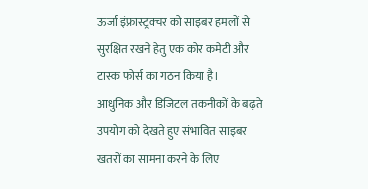ऊर्जा इंफ्रास्ट्रक्चर को साइबर हमलों से सुरक्षित रखने हेतु एक कोर कमेटी और टास्क फोर्स का गठन किया है।
आधुनिक और डिजिटल तकनीकों के बढ़ते उपयोग को देखते हुए संभावित साइबर खतरों का सामना करने के लिए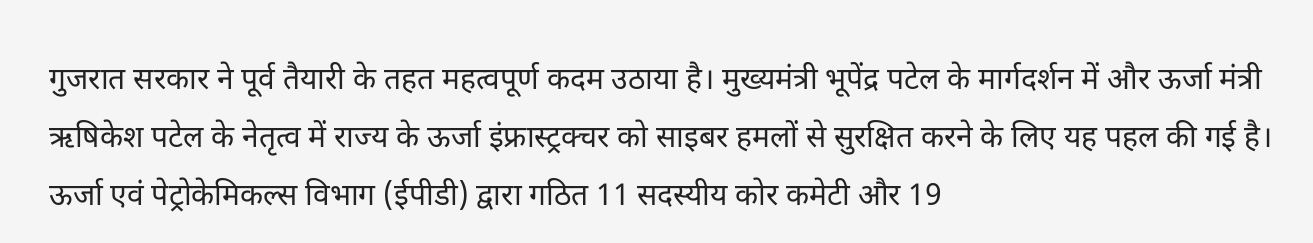गुजरात सरकार ने पूर्व तैयारी के तहत महत्वपूर्ण कदम उठाया है। मुख्यमंत्री भूपेंद्र पटेल के मार्गदर्शन में और ऊर्जा मंत्री ऋषिकेश पटेल के नेतृत्व में राज्य के ऊर्जा इंफ्रास्ट्रक्चर को साइबर हमलों से सुरक्षित करने के लिए यह पहल की गई है।
ऊर्जा एवं पेट्रोकेमिकल्स विभाग (ईपीडी) द्वारा गठित 11 सदस्यीय कोर कमेटी और 19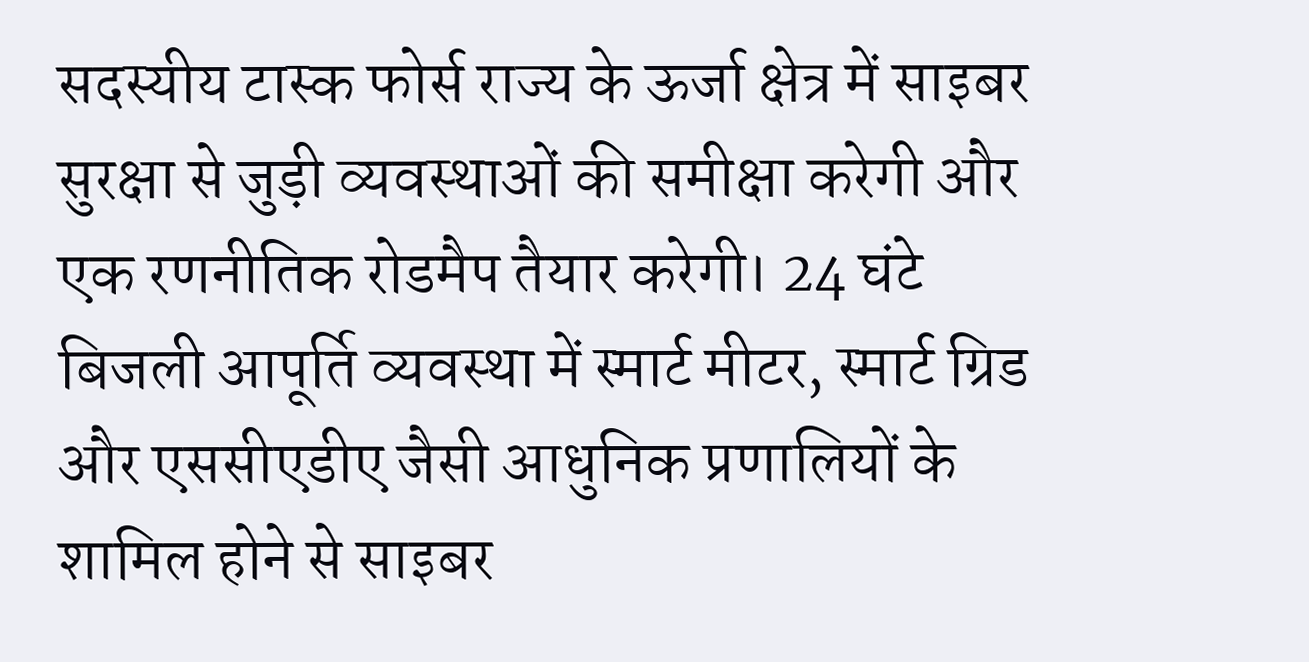सदस्यीय टास्क फोर्स राज्य के ऊर्जा क्षेत्र में साइबर सुरक्षा से जुड़ी व्यवस्थाओं की समीक्षा करेगी और एक रणनीतिक रोडमैप तैयार करेगी। 24 घंटे बिजली आपूर्ति व्यवस्था में स्मार्ट मीटर, स्मार्ट ग्रिड और एससीएडीए जैसी आधुनिक प्रणालियों के शामिल होने से साइबर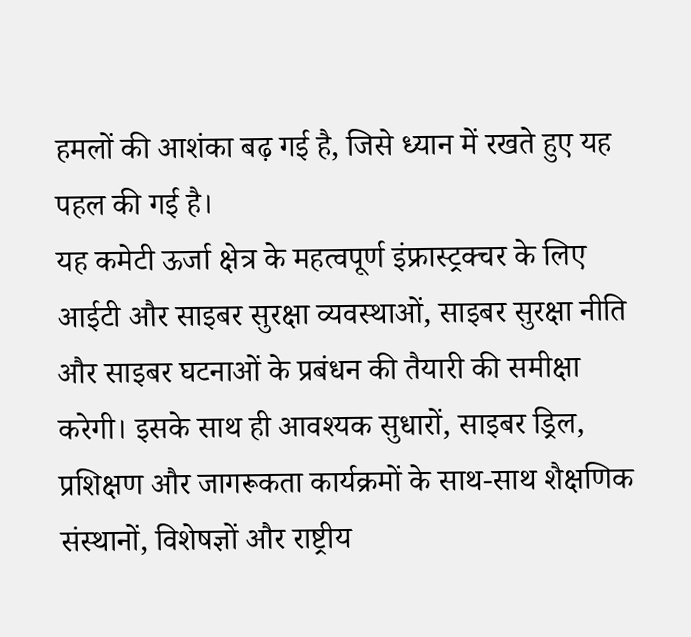हमलों की आशंका बढ़ गई है, जिसे ध्यान में रखते हुए यह पहल की गई है।
यह कमेटी ऊर्जा क्षेत्र के महत्वपूर्ण इंफ्रास्ट्रक्चर के लिए आईटी और साइबर सुरक्षा व्यवस्थाओं, साइबर सुरक्षा नीति और साइबर घटनाओं के प्रबंधन की तैयारी की समीक्षा करेगी। इसके साथ ही आवश्यक सुधारों, साइबर ड्रिल, प्रशिक्षण और जागरूकता कार्यक्रमों के साथ-साथ शैक्षणिक संस्थानों, विशेषज्ञों और राष्ट्रीय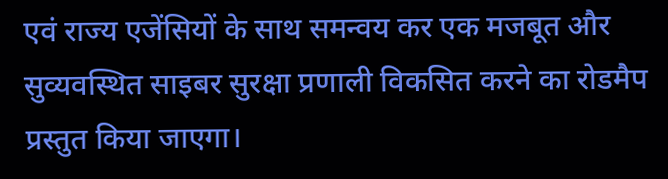एवं राज्य एजेंसियों के साथ समन्वय कर एक मजबूत और सुव्यवस्थित साइबर सुरक्षा प्रणाली विकसित करने का रोडमैप प्रस्तुत किया जाएगा।